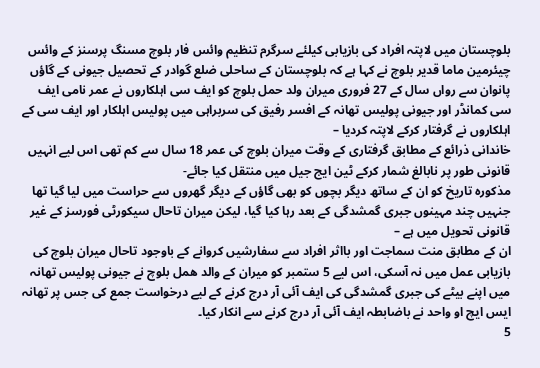بلوچستان میں لاپتہ افراد کی بازیابی کیلئے سرگرم تنظیم وائس فار بلوچ مسنگ پرسنز کے وائس چیئرمین ماما قدیر بلوچ نے کہا ہے کہ بلوچستان کے ساحلی ضلع گوادر کے تحصیل جیونی کے گاؤں پانوان سے رواں سال کے 27 فروری میران ولد حمل بلوچ کو ایف سی اہلکاروں نے عمر نامی ایف سی کمانڈر اور جیونی پولیس تھانہ کے افسر رفیق کی سربراہی میں پولیس اہلکار اور ایف سی کے اہلکاروں نے گرفتار کرکے لاپتہ کردیا –
خاندانی ذرائع کے مطابق گرفتاری کے وقت میران بلوچ کی عمر 18 سال سے کم تھی اس لیے انہیں قانونی طور پر نابالغ شمار کرکے ٹین ایج جیل میں منتقل کیا جائے-
مذکورہ تاریخ کو ان کے ساتھ دیگر بچوں کو بھی گاؤں کے دیگر گھروں سے حراست میں لیا گیا تھا جنہیں چند مہینوں جبری گمشدگی کے بعد رہا کیا گیا، لیکن میران تاحال سیکورٹی فورسز کے غیر قانونی تحویل میں ہے –
ان کے مطابق منت سماجت اور بااثر افراد سے سفارشیں کروانے کے باوجود تاحال میران بلوچ کی بازیابی عمل میں نہ آسکی، اس لیے 5 ستمبر کو میران کے والد ھمل بلوچ نے جیونی پولیس تھانہ میں اپنے بیٹے کی جبری گمشدگی کی ایف آئی آر درج کرنے کے لیے درخواست جمع کی جس پر تھانہ ایس ایچ او واحد نے باضابطہ ایف آئی آر درج کرنے سے انکار کیا۔
5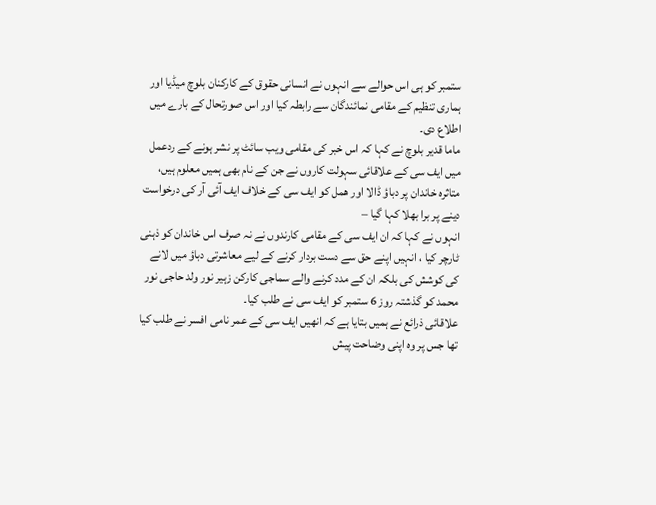ستمبر کو ہی اس حوالے سے انہوں نے انسانی حقوق کے کارکنان بلوچ میڈیا اور ہماری تنظیم کے مقامی نمائندگان سے رابطہ کیا اور اس صورتحال کے بارے میں اطلاع دی۔
ماما قدیر بلوچ نے کہا کہ اس خبر کی مقامی ویب سائٹ پر نشر ہونے کے ردعمل میں ایف سی کے علاقائی سہولت کاروں نے جن کے نام بھی ہمیں معلوم ہیں، متاثرہ خاندان پر دباؤ ڈالا اور ھمل کو ایف سی کے خلاف ایف آئی آر کی درخواست دینے پر برا بھلا کہا گیا –
انہوں نے کہا کہ ان ایف سی کے مقامی کارندوں نے نہ صرف اس خاندان کو ذہنی ٹارچر کیا ، انہیں اپنے حق سے دست بردار کرنے کے لیے معاشرتی دباؤ میں لانے کی کوشش کی بلکہ ان کے مدد کرنے والے سماجی کارکن زہیر نور ولد حاجی نور محمد کو گذشتہ روز 6 ستمبر کو ایف سی نے طلب کیا۔
علاقائی ذرائع نے ہمیں بتایا ہے کہ انھیں ایف سی کے عمر نامی افسر نے طلب کیا تھا جس پر وہ اپنی وضاحت پیش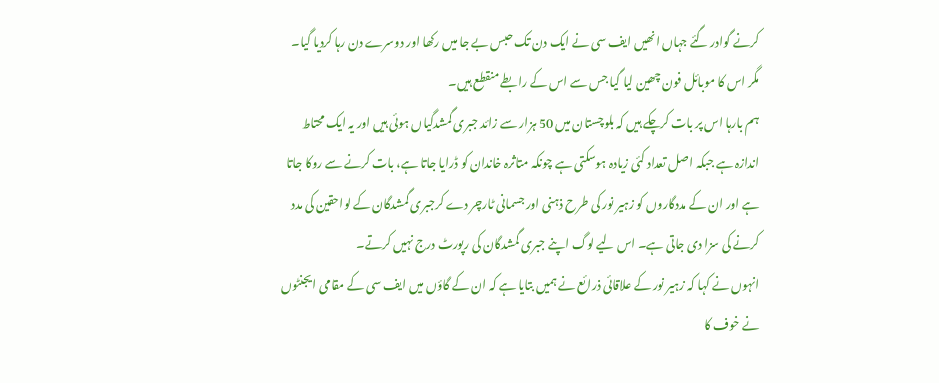کرنے گوادر گئے جہاں انھیں ایف سی نے ایک دن تک حبس بے جا میں رکھا اور دوسرے دن رہا کردیا گیا۔
مگر اس کا موبائل فون چھین لیا گیا جس سے اس کے رابطے منقطع ہیں۔
ہم بارہا اس پر بات کرچکے ہیں کہ بلوچستان میں 50 ہزار سے زائد جبری گمشدگیاں ہوئی ہیں اور یہ ایک محتاط اندازہ ہے جبکہ اصل تعداد کئی زیادہ ہوسکتی ہے چونکہ متاثرہ خاندان کو ڈرایا جاتا ہے، بات کرنے سے روکا جاتا ہے اور ان کے مددگاروں کو زہیر نور کی طرح ذہنی اور جسمانی ٹارچر دے کرجبری گمشدگان کے لواحقین کی مدد کرنے کی سزا دی جاتی ہے۔ اس لیے لوگ اپنے جبری گمشدگان کی رپورٹ درج نہیں کرتے۔
انہوں نے کہا کہ زہیر نور کے علاقائی ذرائع نے ہمیں بتایا ہے کہ ان کے گاؤں میں ایف سی کے مقامی ایجنٹوں نے خوف کا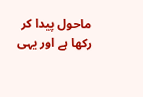ماحول پیدا کر رکھا ہے اور یہی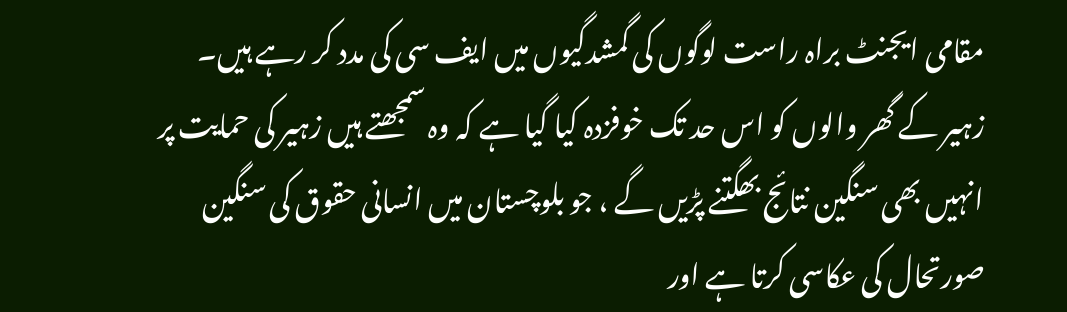مقامی ایجنٹ براہ راست لوگوں کی گمشدگیوں میں ایف سی کی مدد کر رہے ہیں۔
زہیر کے گھر والوں کو اس حد تک خوفزدہ کیا گیا ہے کہ وہ سمجھتے ہیں زہیر کی حمایت پر انہیں بھی سنگین نتائج بھگتنے پڑیں گے ، جو بلوچستان میں انسانی حقوق کی سنگین صورتحال کی عکاسی کرتا ہے اور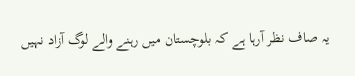یہ صاف نظر آرہا ہے کہ بلوچستان میں رہنے والے لوگ آزاد نہیں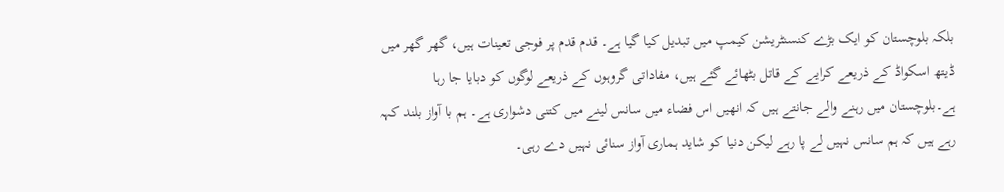بلکہ بلوچستان کو ایک بڑے کنسنٹریشن کیمپ میں تبدیل کیا گیا ہے۔ قدم قدم پر فوجی تعینات ہیں، گھر گھر میں ڈیتھ اسکواڈ کے ذریعے کرایے کے قاتل بٹھائے گئے ہیں، مفاداتی گروہوں کے ذریعے لوگوں کو دبایا جا رہا ہے۔بلوچستان میں رہنے والے جانتے ہیں کہ انھیں اس فضاء میں سانس لینے میں کتنی دشواری ہے۔ ہم با آواز بلند کہہ رہے ہیں کہ ہم سانس نہیں لے پا رہے لیکن دنیا کو شاید ہماری آواز سنائی نہیں دے رہی۔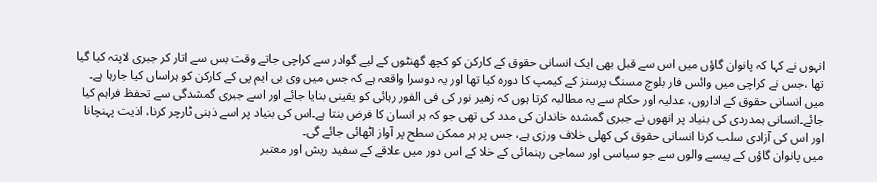انہوں نے کہا کہ پانوان گاؤں میں اس سے قبل بھی ایک انسانی حقوق کے کارکن کو کچھ گھنٹوں کے لیے گوادر سے کراچی جاتے وقت بس سے اتار کر جبری لاپتہ کیا گیا تھا ،جس نے کراچی میں وائس فار بلوچ مسنگ پرسنز کے کیمپ کا دورہ کیا تھا اور یہ دوسرا واقعہ ہے کہ جس میں وی بی ایم پی کے کارکن کو ہراساں کیا جارہا ہے۔
میں انسانی حقوق کے اداروں، عدلیہ اور حکام سے یہ مطالبہ کرتا ہوں کہ زھیر نور کی فی الفور رہائی کو یقینی بنایا جائے اور اسے جبری گمشدگی سے تحفظ فراہم کیا جائے۔انسانی ہمدردی کی بنیاد پر انھوں نے جبری گمشدہ خاندان کی مدد کی تھی جو کہ ہر انسان کا فرض بنتا ہے۔اس کی بنیاد پر اسے ذہنی ٹارچر کرنا، اذیت پہنچانا اور اس کی آزادی سلب کرنا انسانی حقوق کی کھلی خلاف ورزی ہے، جس پر ہر ممکن سطح پر آواز اٹھائی جائے گی۔
میں پانوان گاؤں کے پیسے والوں سے جو سیاسی اور سماجی رہنمائی کے خلا کے اس دور میں علاقے کے سفید ریش اور معتبر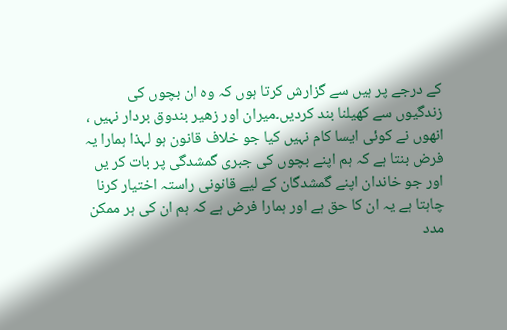کے درجے پر ہیں سے گزارش کرتا ہوں کہ وہ ان بچوں کی زندگیوں سے کھیلنا بند کردیں۔میران اور زھیر بندوق بردار نہیں ، انھوں نے کوئی ایسا کام نہیں کیا جو خلاف قانون ہو لہذا ہمارا یہ فرض بنتا ہے کہ ہم اپنے بچوں کی جبری گمشدگی پر بات کر یں اور جو خاندان اپنے گمشدگان کے لیے قانونی راستہ اختیار کرنا چاہتا ہے یہ ان کا حق ہے اور ہمارا فرض ہے کہ ہم ان کی ہر ممکن مدد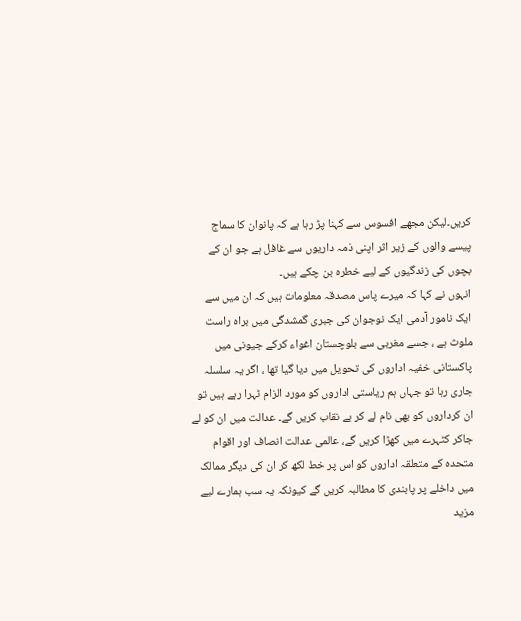کریں۔لیکن مجھے افسوس سے کہنا پڑ رہا ہے کہ پانوان کا سماج پیسے والوں کے زیر اثر اپنی ذمہ داریوں سے غافل ہے جو ان کے بچوں کی زندگیوں کے لیے خطرہ بن چکے ہیں۔
انہوں نے کہا کہ میرے پاس مصدقہ معلومات ہیں کہ ان میں سے ایک نامور آدمی ایک نوجوان کی جبری گمشدگی میں براہ راست ملوث ہے ، جسے مغربی سے بلوچستان اغواء کرکے جیونی میں پاکستانی خفیہ اداروں کی تحویل میں دیا گیا تھا ، اگر یہ سلسلہ جاری رہا تو جہاں ہم ریاستی اداروں کو مورد الزام ٹہرا رہے ہیں تو ان کرداروں کو بھی نام لے کر بے نقاب کریں گے۔ عدالت میں ان کو لے جاکر کٹہرے میں کھڑا کریں گے، عالمی عدالت انصاف اور اقوام متحدہ کے متعلقہ اداروں کو اس پر خط لکھ کر ان کی دیگر ممالک میں داخلے پر پابندی کا مطالبہ کریں گے کیونکہ یہ سب ہمارے لیے مزید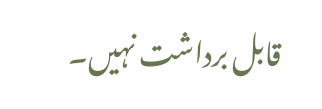قابل برداشت نہیں۔